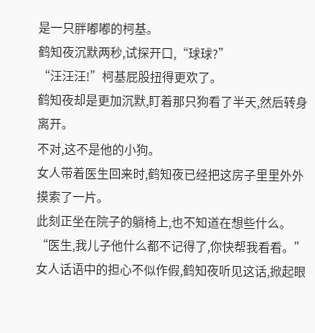是一只胖嘟嘟的柯基。
鹤知夜沉默两秒,试探开口,“球球?”
“汪汪汪!”柯基屁股扭得更欢了。
鹤知夜却是更加沉默,盯着那只狗看了半天,然后转身离开。
不对,这不是他的小狗。
女人带着医生回来时,鹤知夜已经把这房子里里外外摸索了一片。
此刻正坐在院子的躺椅上,也不知道在想些什么。
“医生,我儿子他什么都不记得了,你快帮我看看。”女人话语中的担心不似作假,鹤知夜听见这话,掀起眼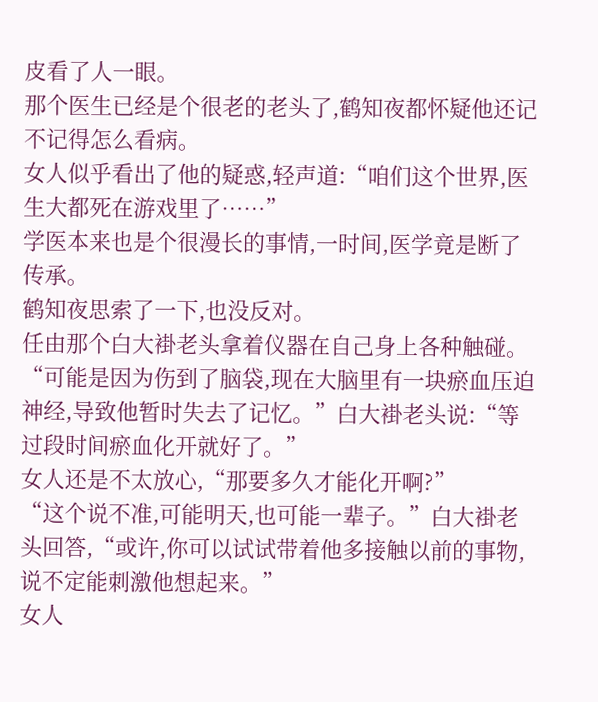皮看了人一眼。
那个医生已经是个很老的老头了,鹤知夜都怀疑他还记不记得怎么看病。
女人似乎看出了他的疑惑,轻声道:“咱们这个世界,医生大都死在游戏里了……”
学医本来也是个很漫长的事情,一时间,医学竟是断了传承。
鹤知夜思索了一下,也没反对。
任由那个白大褂老头拿着仪器在自己身上各种触碰。
“可能是因为伤到了脑袋,现在大脑里有一块瘀血压迫神经,导致他暂时失去了记忆。”白大褂老头说:“等过段时间瘀血化开就好了。”
女人还是不太放心,“那要多久才能化开啊?”
“这个说不准,可能明天,也可能一辈子。”白大褂老头回答,“或许,你可以试试带着他多接触以前的事物,说不定能刺激他想起来。”
女人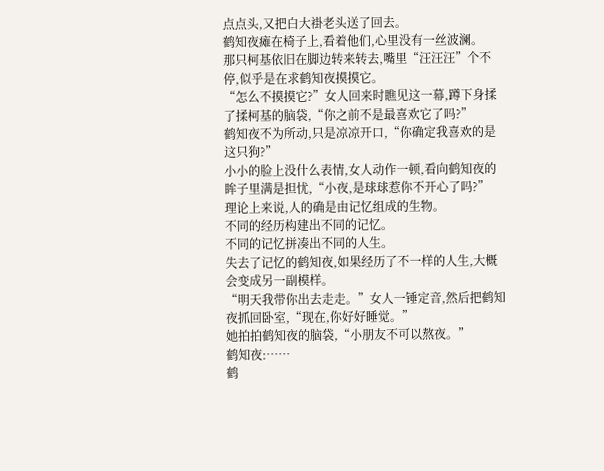点点头,又把白大褂老头送了回去。
鹤知夜瘫在椅子上,看着他们,心里没有一丝波澜。
那只柯基依旧在脚边转来转去,嘴里“汪汪汪”个不停,似乎是在求鹤知夜摸摸它。
“怎么不摸摸它?”女人回来时瞧见这一幕,蹲下身揉了揉柯基的脑袋,“你之前不是最喜欢它了吗?”
鹤知夜不为所动,只是凉凉开口,“你确定我喜欢的是这只狗?”
小小的脸上没什么表情,女人动作一顿,看向鹤知夜的眸子里满是担忧,“小夜,是球球惹你不开心了吗?”
理论上来说,人的确是由记忆组成的生物。
不同的经历构建出不同的记忆。
不同的记忆拼凑出不同的人生。
失去了记忆的鹤知夜,如果经历了不一样的人生,大概会变成另一副模样。
“明天我带你出去走走。”女人一锤定音,然后把鹤知夜抓回卧室,“现在,你好好睡觉。”
她拍拍鹤知夜的脑袋,“小朋友不可以熬夜。”
鹤知夜:……
鹤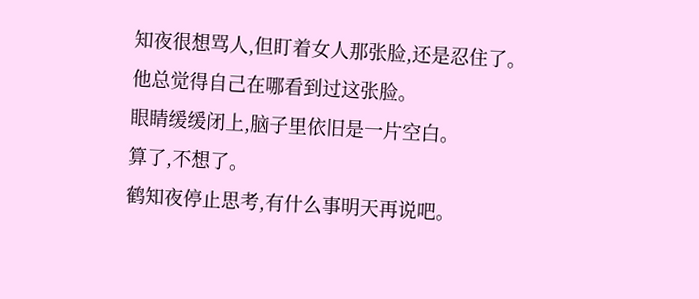知夜很想骂人,但盯着女人那张脸,还是忍住了。
他总觉得自己在哪看到过这张脸。
眼睛缓缓闭上,脑子里依旧是一片空白。
算了,不想了。
鹤知夜停止思考,有什么事明天再说吧。